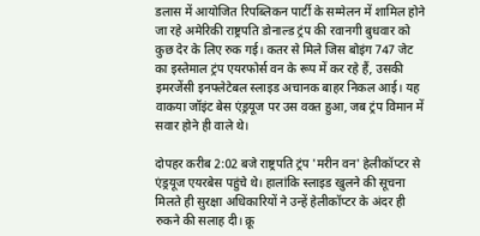डलास में आयोजित रिपब्लिकन पार्टी के सम्मेलन में शामिल होने जा रहे अमेरिकी राष्ट्रपति डोनाल्ड ट्रंप की रवानगी बुधवार को कुछ देर के लिए रुक गई। कतर से मिले जिस बोइंग 747 जेट का इस्तेमाल ट्रंप एयरफोर्स वन के रूप में कर रहे हैं, उसकी इमरजेंसी इनफ्लेटेबल स्लाइड अचानक बाहर निकल आई। यह वाकया जॉइंट बेस एंड्रयूज पर उस वक्त हुआ, जब ट्रंप विमान में सवार होने ही वाले थे।

दोपहर करीब 2:02 बजे राष्ट्रपति ट्रंप 'मरीन वन' हेलीकॉप्टर से एंड्रयूज एयरबेस पहुंचे थे। हालांकि स्लाइड खुलने की सूचना मिलते ही सुरक्षा अधिकारियों ने उन्हें हेलीकॉप्टर के अंदर ही रुकने की सलाह दी। क्रू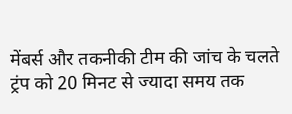मेंबर्स और तकनीकी टीम की जांच के चलते ट्रंप को 20 मिनट से ज्यादा समय तक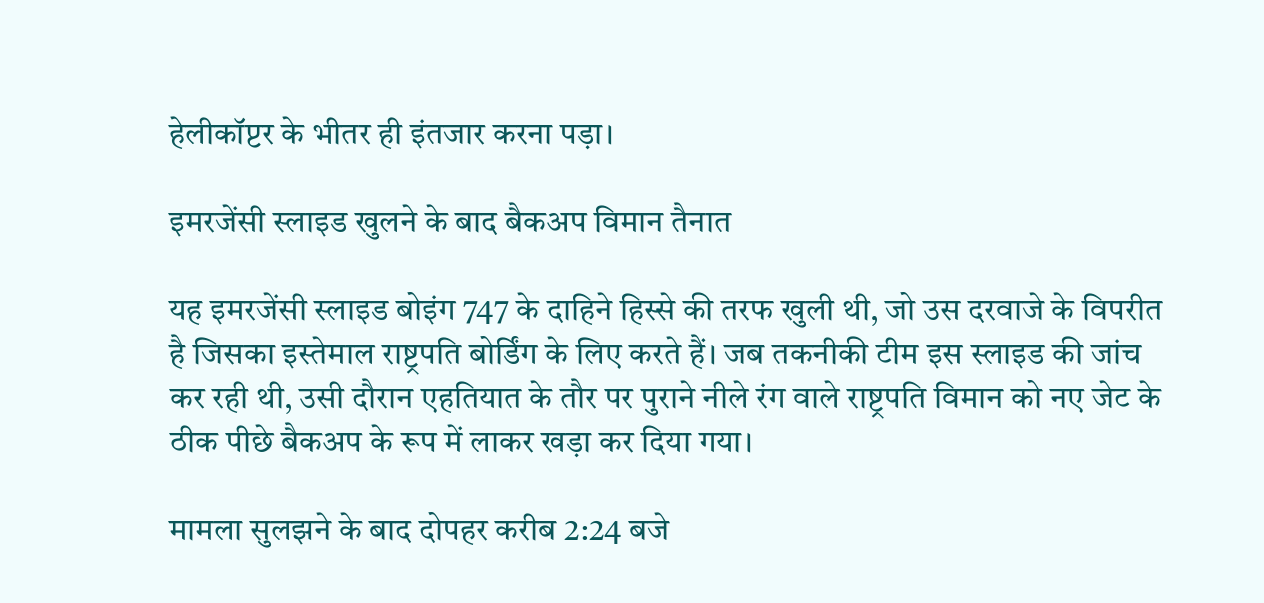हेलीकॉप्टर के भीतर ही इंतजार करना पड़ा।

इमरजेंसी स्लाइड खुलने के बाद बैकअप विमान तैनात

यह इमरजेंसी स्लाइड बोइंग 747 के दाहिने हिस्से की तरफ खुली थी, जो उस दरवाजे के विपरीत है जिसका इस्तेमाल राष्ट्रपति बोर्डिंग के लिए करते हैं। जब तकनीकी टीम इस स्लाइड की जांच कर रही थी, उसी दौरान एहतियात के तौर पर पुराने नीले रंग वाले राष्ट्रपति विमान को नए जेट के ठीक पीछे बैकअप के रूप में लाकर खड़ा कर दिया गया।

मामला सुलझने के बाद दोपहर करीब 2:24 बजे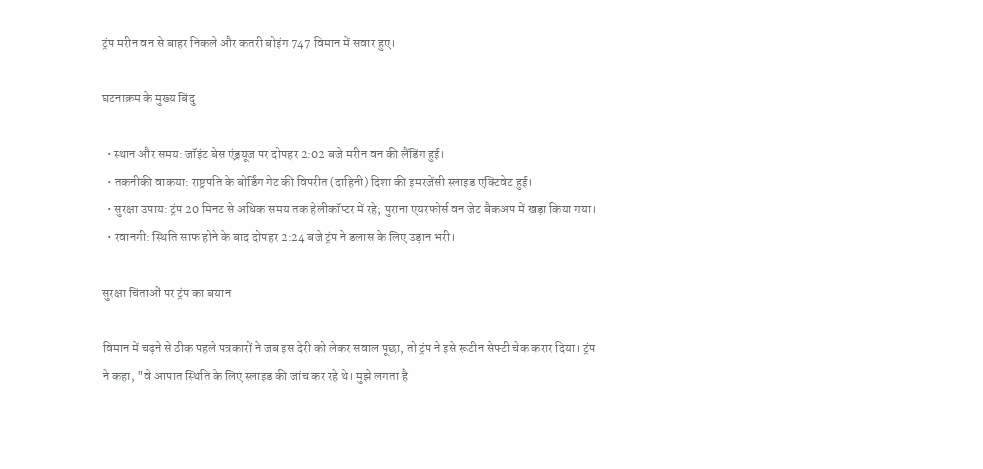ट्रंप मरीन वन से बाहर निकले और कतरी बोइंग 747 विमान में सवार हुए।

घटनाक्रम के मुख्य बिंदु

  • स्थान और समय: जॉइंट बेस एंड्रयूज पर दोपहर 2:02 बजे मरीन वन की लैंडिंग हुई।
  • तकनीकी वाकया: राष्ट्रपति के बोर्डिंग गेट की विपरीत (दाहिनी) दिशा की इमरजेंसी स्लाइड एक्टिवेट हुई।
  • सुरक्षा उपाय: ट्रंप 20 मिनट से अधिक समय तक हेलीकॉप्टर में रहे; पुराना एयरफोर्स वन जेट बैकअप में खड़ा किया गया।
  • रवानगी: स्थिति साफ होने के बाद दोपहर 2:24 बजे ट्रंप ने डलास के लिए उड़ान भरी।

सुरक्षा चिंताओं पर ट्रंप का बयान

विमान में चढ़ने से ठीक पहले पत्रकारों ने जब इस देरी को लेकर सवाल पूछा, तो ट्रंप ने इसे रूटीन सेफ्टी चेक करार दिया। ट्रंप ने कहा, "वे आपात स्थिति के लिए स्लाइड की जांच कर रहे थे। मुझे लगता है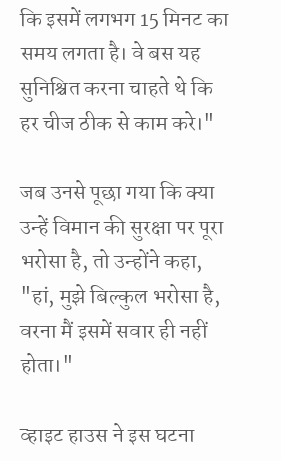कि इसमें लगभग 15 मिनट का समय लगता है। वे बस यह सुनिश्चित करना चाहते थे कि हर चीज ठीक से काम करे।"

जब उनसे पूछा गया कि क्या उन्हें विमान की सुरक्षा पर पूरा भरोसा है, तो उन्होंने कहा, "हां, मुझे बिल्कुल भरोसा है, वरना मैं इसमें सवार ही नहीं होता।"

व्हाइट हाउस ने इस घटना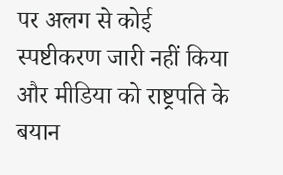पर अलग से कोई स्पष्टीकरण जारी नहीं किया और मीडिया को राष्ट्रपति के बयान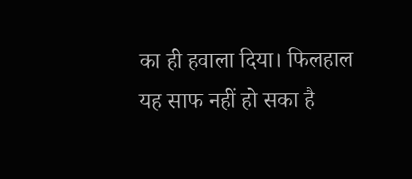का ही हवाला दिया। फिलहाल यह साफ नहीं हो सका है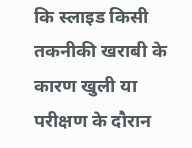कि स्लाइड किसी तकनीकी खराबी के कारण खुली या परीक्षण के दौरान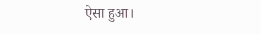ऐसा हुआ।